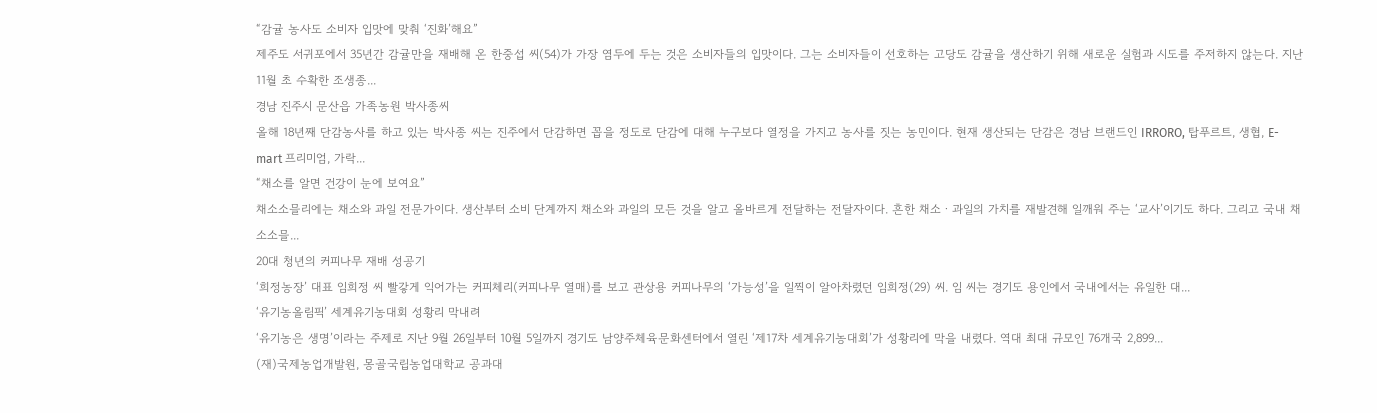“감귤 농사도 소비자 입맛에 맞춰 ‘진화’해요”
제주도 서귀포에서 35년간 감귤만을 재배해 온 한중섭 씨(54)가 가장 염두에 두는 것은 소비자들의 입맛이다. 그는 소비자들이 선호하는 고당도 감귤을 생산하기 위해 새로운 실험과 시도를 주저하지 않는다. 지난 11월 초 수확한 조생종...
경남 진주시 문산읍 가족농원 박사종씨
올해 18년째 단감농사를 하고 있는 박사종 씨는 진주에서 단감하면 꼽을 정도로 단감에 대해 누구보다 열정을 가지고 농사를 짓는 농민이다. 현재 생산되는 단감은 경남 브랜드인 IRRORO, 탑푸르트, 생협, E-mart 프리미엄, 가락...
“채소를 알면 건강이 눈에 보여요”
채소소믈리에는 채소와 과일 전문가이다. 생산부터 소비 단계까지 채소와 과일의 모든 것을 알고 올바르게 전달하는 전달자이다. 흔한 채소ㆍ과일의 가치를 재발견해 일깨워 주는 ‘교사’이기도 하다. 그리고 국내 채소소믈...
20대 청년의 커피나무 재배 성공기
‘희정농장’ 대표 임희정 씨 빨갛게 익어가는 커피체리(커피나무 열매)를 보고 관상용 커피나무의 ‘가능성’을 일찍이 알아차렸던 임희정(29) 씨. 임 씨는 경기도 용인에서 국내에서는 유일한 대...
‘유기농올림픽’ 세계유기농대회 성황리 막내려
‘유기농은 생명’이라는 주제로 지난 9월 26일부터 10월 5일까지 경기도 남양주체육문화센터에서 열린 ‘제17차 세계유기농대회’가 성황리에 막을 내렸다. 역대 최대 규모인 76개국 2,899...
(재)국제농업개발원, 몽골국립농업대학교 공과대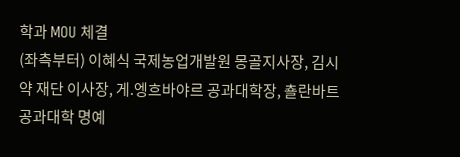학과 MOU 체결
(좌측부터) 이혜식 국제농업개발원 몽골지사장, 김시약 재단 이사장, 게.엥흐바야르 공과대학장, 춀란바트 공과대학 명예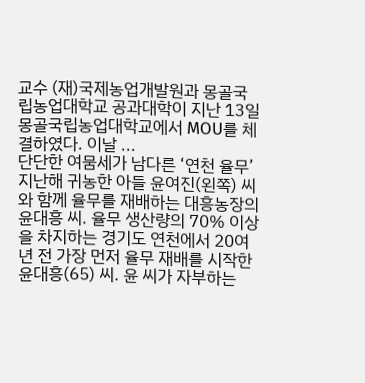교수 (재)국제농업개발원과 몽골국립농업대학교 공과대학이 지난 13일 몽골국립농업대학교에서 MOU를 체결하였다. 이날 ...
단단한 여뭄세가 남다른 ‘연천 율무’
지난해 귀농한 아들 윤여진(왼쪽) 씨와 함께 율무를 재배하는 대흥농장의 윤대흥 씨. 율무 생산량의 70% 이상을 차지하는 경기도 연천에서 20여년 전 가장 먼저 율무 재배를 시작한 윤대흥(65) 씨. 윤 씨가 자부하는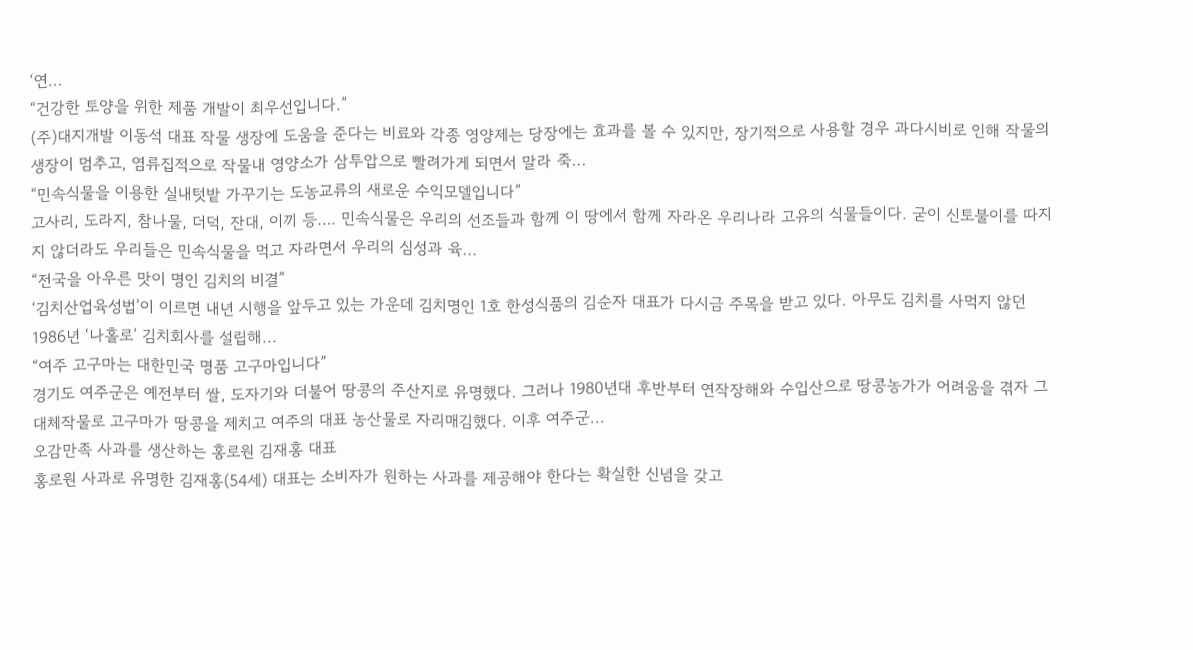‘연...
“건강한 토양을 위한 제품 개발이 최우선입니다.”
(주)대지개발 이동석 대표 작물 생장에 도움을 준다는 비료와 각종 영양제는 당장에는 효과를 볼 수 있지만, 장기적으로 사용할 경우 과다시비로 인해 작물의 생장이 멈추고, 염류집적으로 작물내 영양소가 삼투압으로 빨려가게 되면서 말라 죽...
“민속식물을 이용한 실내텃밭 가꾸기는 도농교류의 새로운 수익모델입니다”
고사리, 도라지, 참나물, 더덕, 잔대, 이끼 등…. 민속식물은 우리의 선조들과 함께 이 땅에서 함께 자라온 우리나라 고유의 식물들이다. 굳이 신토불이를 따지지 않더라도 우리들은 민속식물을 먹고 자라면서 우리의 심성과 육...
“전국을 아우른 맛이 명인 김치의 비결”
‘김치산업육성법’이 이르면 내년 시행을 앞두고 있는 가운데 김치명인 1호 한성식품의 김순자 대표가 다시금 주목을 받고 있다. 아무도 김치를 사먹지 않던 1986년 ‘나홀로’ 김치회사를 설립해...
“여주 고구마는 대한민국 명품 고구마입니다”
경기도 여주군은 예전부터 쌀, 도자기와 더불어 땅콩의 주산지로 유명했다. 그러나 1980년대 후반부터 연작장해와 수입산으로 땅콩농가가 어려움을 겪자 그 대체작물로 고구마가 땅콩을 제치고 여주의 대표 농산물로 자리매김했다. 이후 여주군...
오감만족 사과를 생산하는 홍로원 김재홍 대표
홍로원 사과로 유명한 김재홍(54세) 대표는 소비자가 원하는 사과를 제공해야 한다는 확실한 신념을 갖고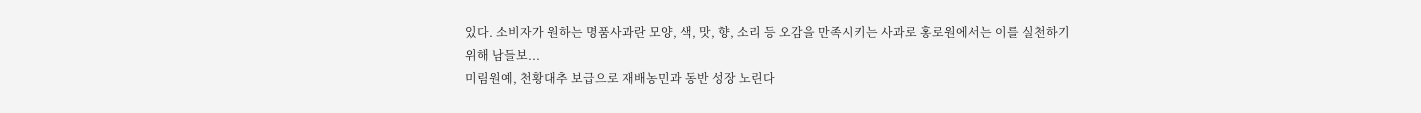있다. 소비자가 원하는 명품사과란 모양, 색, 맛, 향, 소리 등 오감을 만족시키는 사과로 홍로원에서는 이를 실천하기 위해 남들보...
미림원예, 천황대추 보급으로 재배농민과 동반 성장 노린다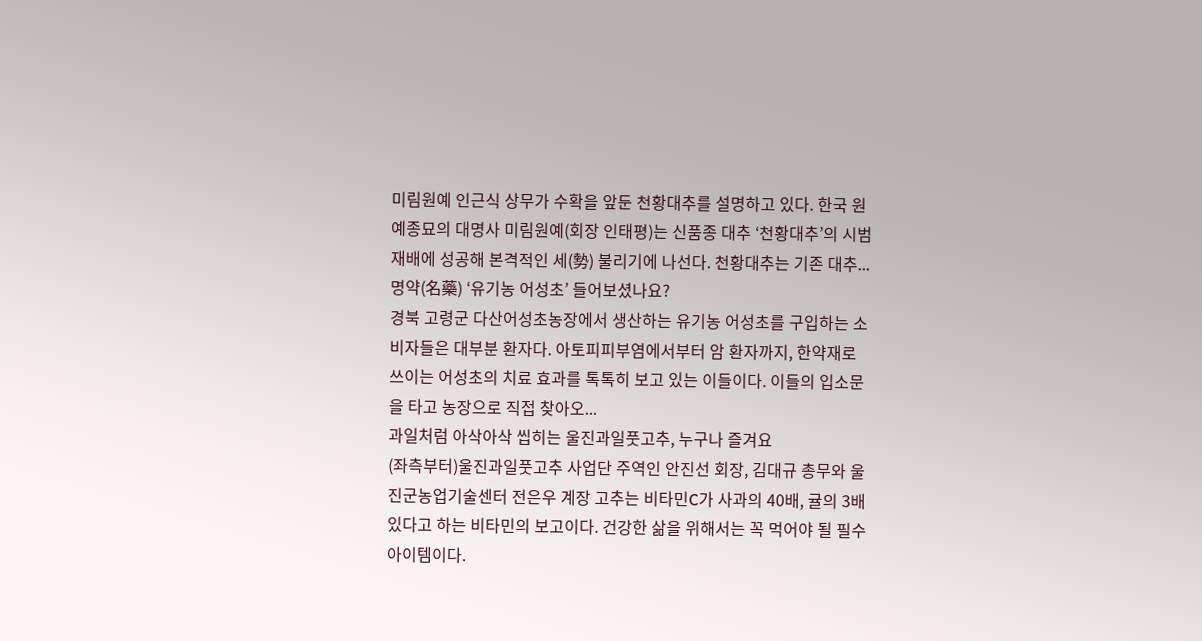미림원예 인근식 상무가 수확을 앞둔 천황대추를 설명하고 있다. 한국 원예종묘의 대명사 미림원예(회장 인태평)는 신품종 대추 ‘천황대추’의 시범재배에 성공해 본격적인 세(勢) 불리기에 나선다. 천황대추는 기존 대추...
명약(名藥) ‘유기농 어성초’ 들어보셨나요?
경북 고령군 다산어성초농장에서 생산하는 유기농 어성초를 구입하는 소비자들은 대부분 환자다. 아토피피부염에서부터 암 환자까지, 한약재로 쓰이는 어성초의 치료 효과를 톡톡히 보고 있는 이들이다. 이들의 입소문을 타고 농장으로 직접 찾아오...
과일처럼 아삭아삭 씹히는 울진과일풋고추, 누구나 즐겨요
(좌측부터)울진과일풋고추 사업단 주역인 안진선 회장, 김대규 총무와 울진군농업기술센터 전은우 계장 고추는 비타민C가 사과의 40배, 귤의 3배 있다고 하는 비타민의 보고이다. 건강한 삶을 위해서는 꼭 먹어야 될 필수 아이템이다.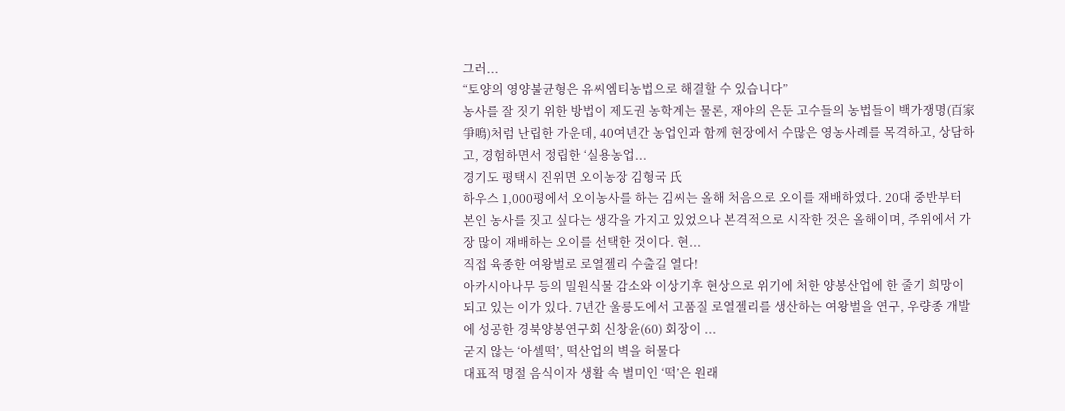그러...
“토양의 영양불균형은 유씨엠티농법으로 해결할 수 있습니다”
농사를 잘 짓기 위한 방법이 제도권 농학계는 물론, 재야의 은둔 고수들의 농법들이 백가쟁명(百家爭鳴)처럼 난립한 가운데, 40여년간 농업인과 함께 현장에서 수많은 영농사례를 목격하고, 상담하고, 경험하면서 정립한 ‘실용농업...
경기도 평택시 진위면 오이농장 김형국 氏
하우스 1,000평에서 오이농사를 하는 김씨는 올해 처음으로 오이를 재배하였다. 20대 중반부터 본인 농사를 짓고 싶다는 생각을 가지고 있었으나 본격적으로 시작한 것은 올해이며, 주위에서 가장 많이 재배하는 오이를 선택한 것이다. 현...
직접 육종한 여왕벌로 로열젤리 수출길 열다!
아카시아나무 등의 밀원식물 감소와 이상기후 현상으로 위기에 처한 양봉산업에 한 줄기 희망이 되고 있는 이가 있다. 7년간 울릉도에서 고품질 로열젤리를 생산하는 여왕벌을 연구, 우량종 개발에 성공한 경북양봉연구회 신창윤(60) 회장이 ...
굳지 않는 ‘아셀떡’, 떡산업의 벽을 허물다
대표적 명절 음식이자 생활 속 별미인 ‘떡’은 원래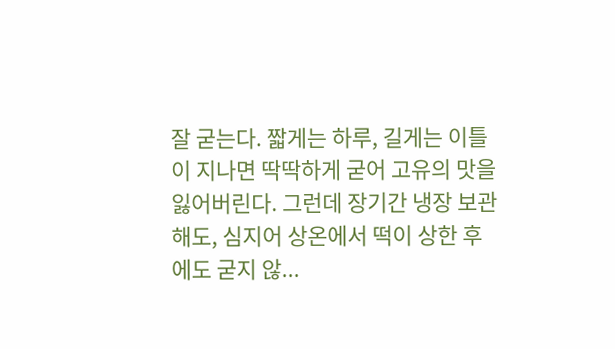잘 굳는다. 짧게는 하루, 길게는 이틀이 지나면 딱딱하게 굳어 고유의 맛을 잃어버린다. 그런데 장기간 냉장 보관해도, 심지어 상온에서 떡이 상한 후에도 굳지 않...